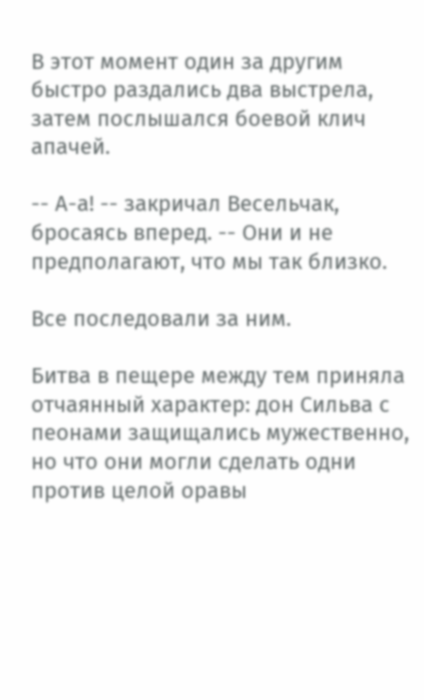В этот момент один за другим быстро раздались два выстрела, затем послышался боевой клич апачей.

-- А-а! -- закричал Весельчак, бросаясь вперед. -- Они и не предполагают, что мы так близко.

Все последовали за ним.

Битва в пещере между тем приняла отчаянный характер: дон Сильва с пеонами защищались мужественно, но что они могли сделать одни против целой оравы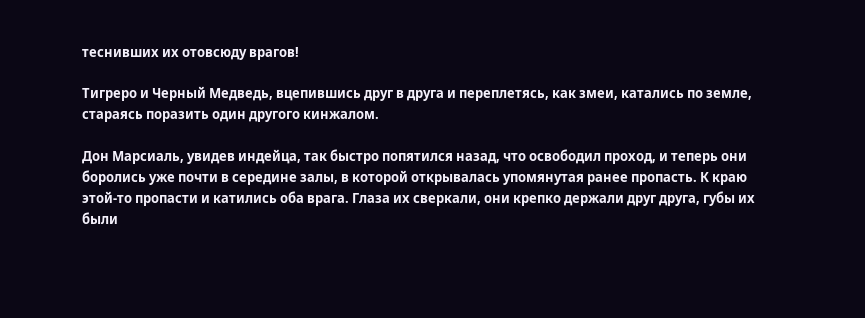теснивших их отовсюду врагов!

Тигреро и Черный Медведь, вцепившись друг в друга и переплетясь, как змеи, катались по земле, стараясь поразить один другого кинжалом.

Дон Марсиаль, увидев индейца, так быстро попятился назад, что освободил проход, и теперь они боролись уже почти в середине залы, в которой открывалась упомянутая ранее пропасть. К краю этой-то пропасти и катились оба врага. Глаза их сверкали, они крепко держали друг друга, губы их были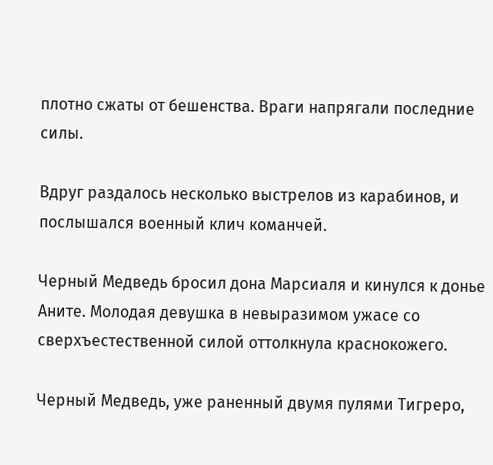плотно сжаты от бешенства. Враги напрягали последние силы.

Вдруг раздалось несколько выстрелов из карабинов, и послышался военный клич команчей.

Черный Медведь бросил дона Марсиаля и кинулся к донье Аните. Молодая девушка в невыразимом ужасе со сверхъестественной силой оттолкнула краснокожего.

Черный Медведь, уже раненный двумя пулями Тигреро,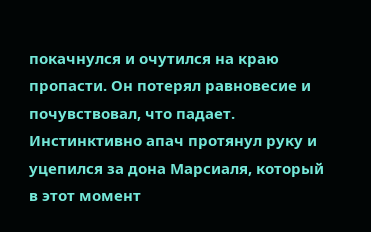покачнулся и очутился на краю пропасти. Он потерял равновесие и почувствовал, что падает. Инстинктивно апач протянул руку и уцепился за дона Марсиаля, который в этот момент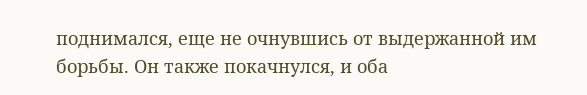поднимался, еще не очнувшись от выдержанной им борьбы. Он также покачнулся, и оба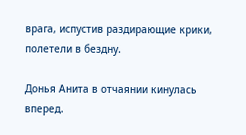врага, испустив раздирающие крики, полетели в бездну.

Донья Анита в отчаянии кинулась вперед.